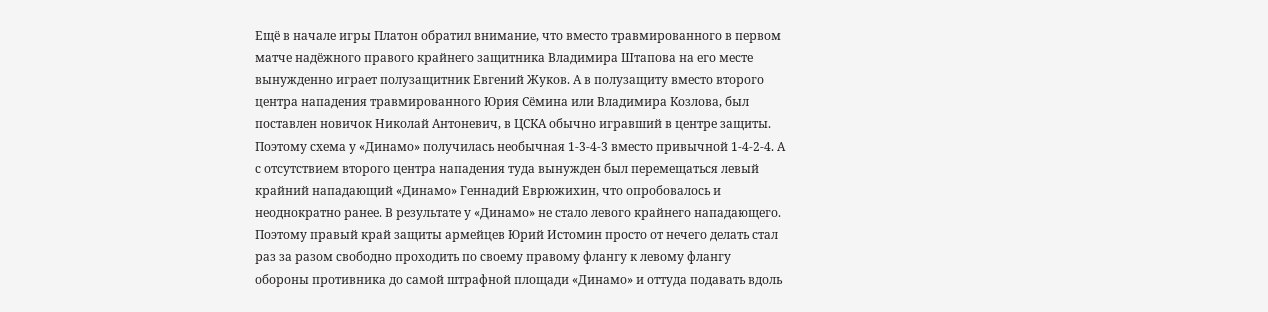Ещё в начале игры Платон обратил внимание, что вместо травмированного в первом матче надёжного правого крайнего защитника Владимира Штапова на его месте вынужденно играет полузащитник Евгений Жуков. А в полузащиту вместо второго центра нападения травмированного Юрия Сёмина или Владимира Козлова, был поставлен новичок Николай Антоневич, в ЦСКА обычно игравший в центре защиты.
Поэтому схема у «Динамо» получилась необычная 1-3-4-3 вместо привычной 1-4-2-4. А с отсутствием второго центра нападения туда вынужден был перемещаться левый крайний нападающий «Динамо» Геннадий Еврюжихин, что опробовалось и неоднократно ранее. В результате у «Динамо» не стало левого крайнего нападающего.
Поэтому правый край защиты армейцев Юрий Истомин просто от нечего делать стал раз за разом свободно проходить по своему правому флангу к левому флангу обороны противника до самой штрафной площади «Динамо» и оттуда подавать вдоль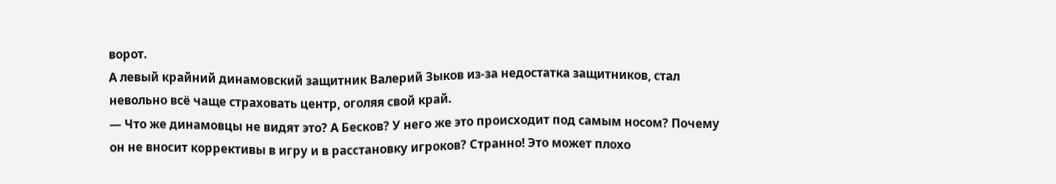ворот.
А левый крайний динамовский защитник Валерий Зыков из-за недостатка защитников, стал невольно всё чаще страховать центр, оголяя свой край.
— Что же динамовцы не видят это? А Бесков? У него же это происходит под самым носом? Почему он не вносит коррективы в игру и в расстановку игроков? Странно! Это может плохо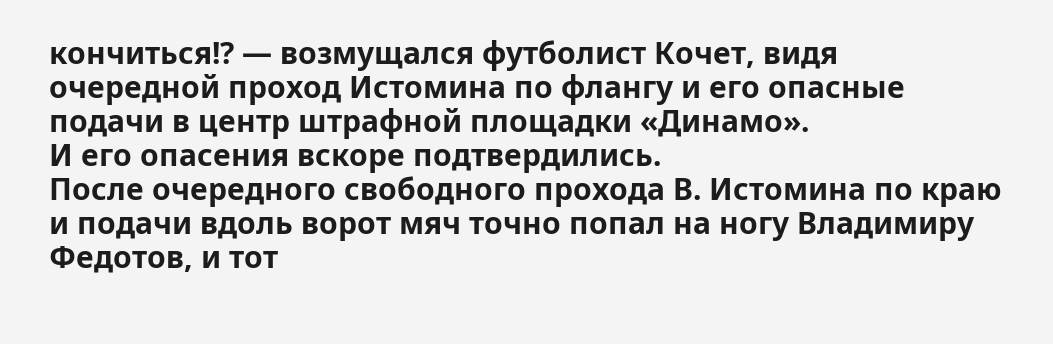кончиться!? — возмущался футболист Кочет, видя очередной проход Истомина по флангу и его опасные подачи в центр штрафной площадки «Динамо».
И его опасения вскоре подтвердились.
После очередного свободного прохода В. Истомина по краю и подачи вдоль ворот мяч точно попал на ногу Владимиру Федотов, и тот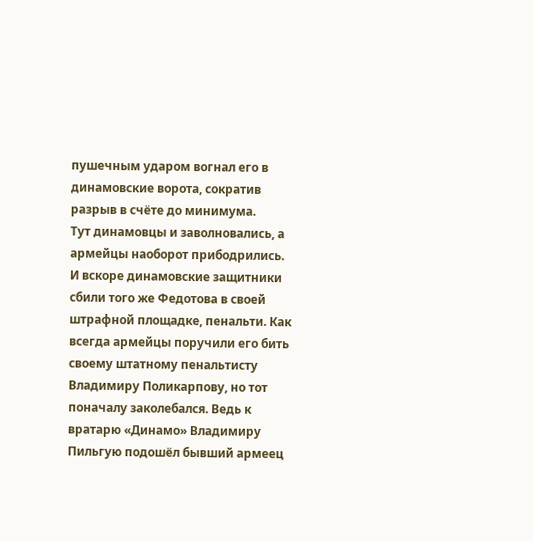пушечным ударом вогнал его в динамовские ворота, сократив разрыв в счёте до минимума.
Тут динамовцы и заволновались, а армейцы наоборот прибодрились. И вскоре динамовские защитники сбили того же Федотова в своей штрафной площадке, пенальти. Как всегда армейцы поручили его бить своему штатному пенальтисту Владимиру Поликарпову, но тот поначалу заколебался. Ведь к вратарю «Динамо» Владимиру Пильгую подошёл бывший армеец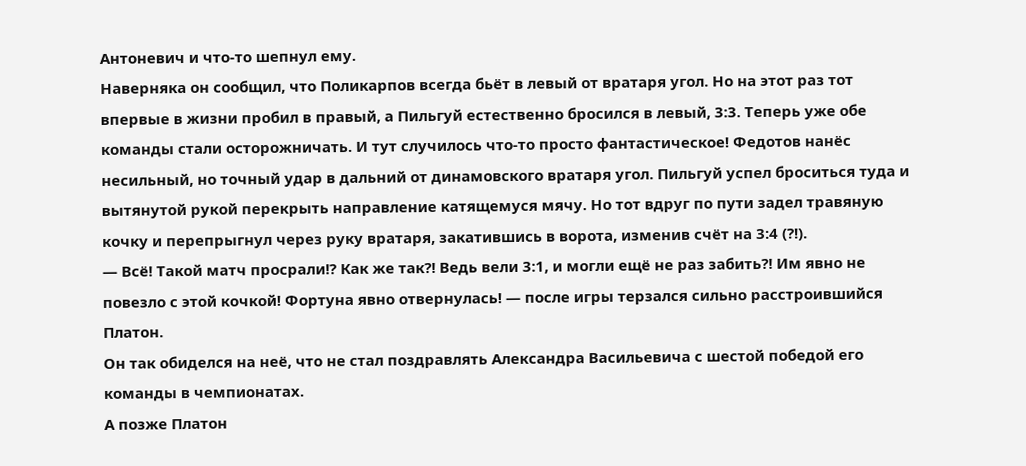Антоневич и что-то шепнул ему.
Наверняка он сообщил, что Поликарпов всегда бьёт в левый от вратаря угол. Но на этот раз тот впервые в жизни пробил в правый, а Пильгуй естественно бросился в левый, 3:3. Теперь уже обе команды стали осторожничать. И тут случилось что-то просто фантастическое! Федотов нанёс несильный, но точный удар в дальний от динамовского вратаря угол. Пильгуй успел броситься туда и вытянутой рукой перекрыть направление катящемуся мячу. Но тот вдруг по пути задел травяную кочку и перепрыгнул через руку вратаря, закатившись в ворота, изменив счёт на 3:4 (?!).
— Всё! Такой матч просрали!? Как же так?! Ведь вели 3:1, и могли ещё не раз забить?! Им явно не повезло с этой кочкой! Фортуна явно отвернулась! — после игры терзался сильно расстроившийся Платон.
Он так обиделся на неё, что не стал поздравлять Александра Васильевича с шестой победой его команды в чемпионатах.
А позже Платон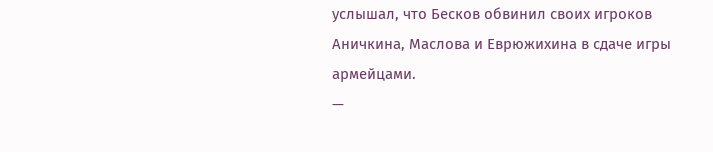услышал, что Бесков обвинил своих игроков Аничкина, Маслова и Еврюжихина в сдаче игры армейцами.
—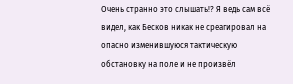Очень странно это слышать!? Я ведь сам всё видел, как Бесков никак не среагировал на опасно изменившуюся тактическую обстановку на поле и не произвёл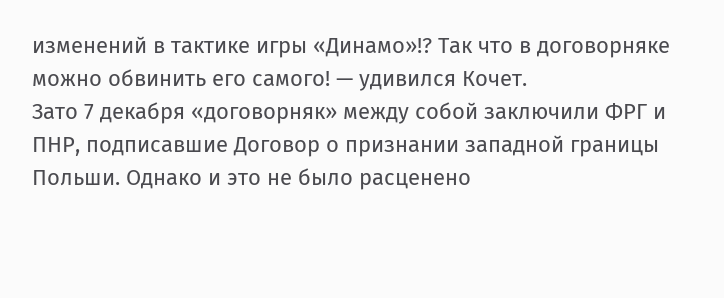изменений в тактике игры «Динамо»!? Так что в договорняке можно обвинить его самого! — удивился Кочет.
Зато 7 декабря «договорняк» между собой заключили ФРГ и ПНР, подписавшие Договор о признании западной границы Польши. Однако и это не было расценено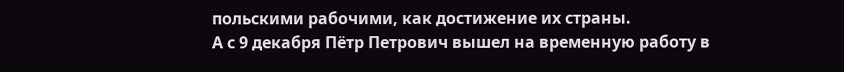польскими рабочими, как достижение их страны.
А с 9 декабря Пётр Петрович вышел на временную работу в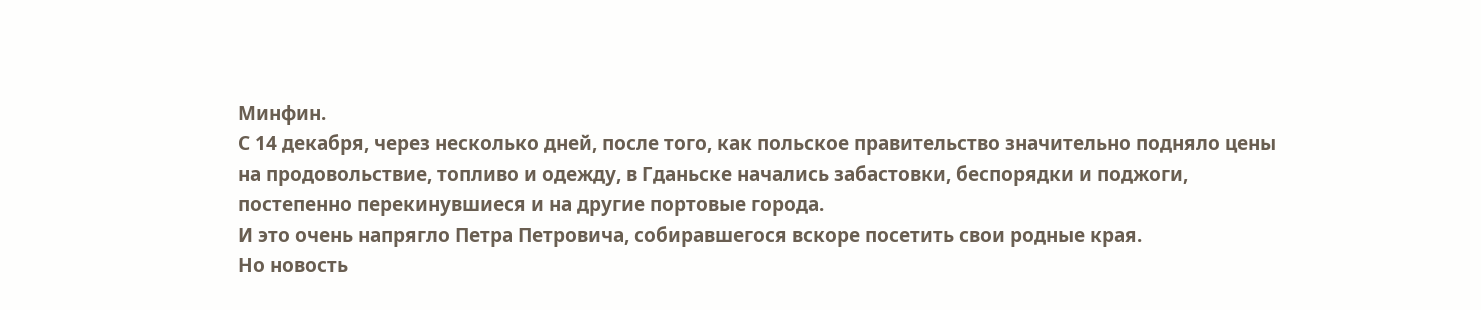Минфин.
С 14 декабря, через несколько дней, после того, как польское правительство значительно подняло цены на продовольствие, топливо и одежду, в Гданьске начались забастовки, беспорядки и поджоги, постепенно перекинувшиеся и на другие портовые города.
И это очень напрягло Петра Петровича, собиравшегося вскоре посетить свои родные края.
Но новость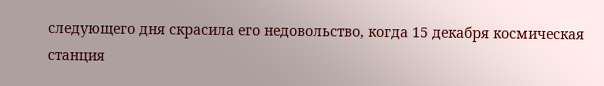следующего дня скрасила его недовольство, когда 15 декабря космическая станция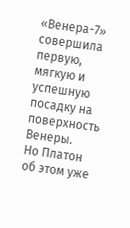«Венера-7» совершила первую, мягкую и успешную посадку на поверхность Венеры.
Но Платон об этом уже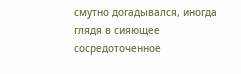смутно догадывался, иногда глядя в сияющее сосредоточенное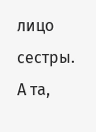лицо сестры.
А та,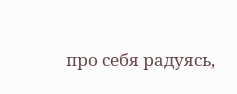про себя радуясь,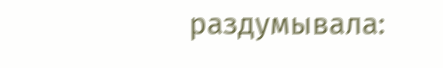раздумывала: